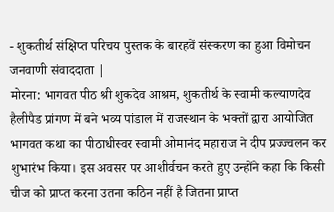- शुकतीर्थ संक्षिप्त परिचय पुस्तक के बारहवें संस्करण का हुआ विमोचन
जनवाणी संवाददाता |
मोरना: भागवत पीठ श्री शुकदेव आश्रम, शुकतीर्थ के स्वामी कल्याणदेव हैलीपैड प्रांगण में बने भव्य पांडाल में राजस्थान के भक्तों द्वारा आयोजित भागवत कथा का पीठाधीस्वर स्वामी ओमानंद महाराज ने दीप प्रज्ज्वलन कर शुभारंभ किया। इस अवसर पर आशीर्वचन करते हुए उन्होंने कहा कि किसी चीज को प्राप्त करना उतना कठिन नहीं है जितना प्राप्त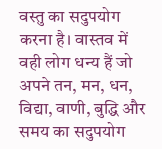वस्तु का सदुपयोग करना है। वास्तव में वही लोग धन्य हैं जो अपने तन, मन, धन, विद्या, वाणी, बुद्धि और समय का सदुपयोग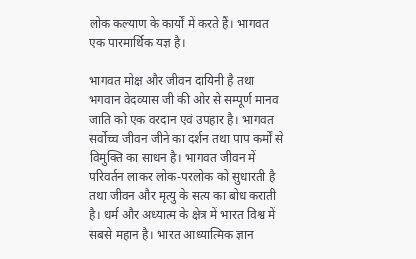लोक कल्याण के कार्यों में करते हैं। भागवत एक पारमार्थिक यज्ञ है।

भागवत मोक्ष और जीवन दायिनी है तथा भगवान वेदव्यास जी की ओर से सम्पूर्ण मानव जाति को एक वरदान एवं उपहार है। भागवत सर्वोच्च जीवन जीने का दर्शन तथा पाप कर्मों से विमुक्ति का साधन है। भागवत जीवन में परिवर्तन लाकर लोक-परलोक को सुधारती है तथा जीवन और मृत्यु के सत्य का बोध कराती है। धर्म और अध्यात्म के क्षेत्र में भारत विश्व में सबसे महान है। भारत आध्यात्मिक ज्ञान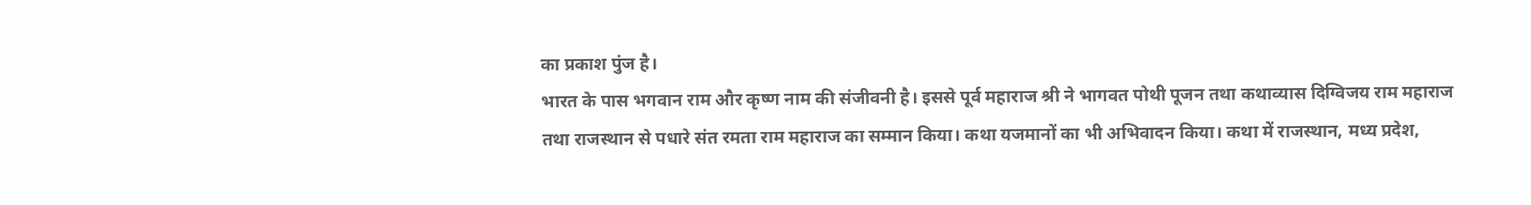का प्रकाश पुंज है।
भारत के पास भगवान राम और कृष्ण नाम की संजीवनी है। इससे पूर्व महाराज श्री ने भागवत पोथी पूजन तथा कथाव्यास दिग्विजय राम महाराज तथा राजस्थान से पधारे संत रमता राम महाराज का सम्मान किया। कथा यजमानों का भी अभिवादन किया। कथा में राजस्थान, मध्य प्रदेश,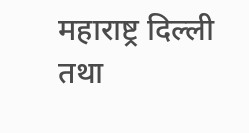महाराष्ट्र दिल्ली तथा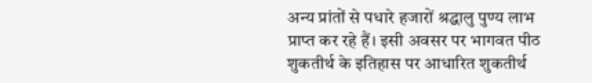अन्य प्रांतों से पधारे हजारों श्रद्धालु पुण्य लाभ प्राप्त कर रहे हैं। इसी अवसर पर भागवत पीठ शुकतीर्थ के इतिहास पर आधारित शुकतीर्थ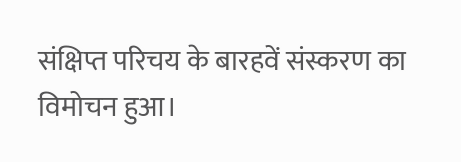संक्षिप्त परिचय के बारहवें संस्करण का विमोचन हुआ।